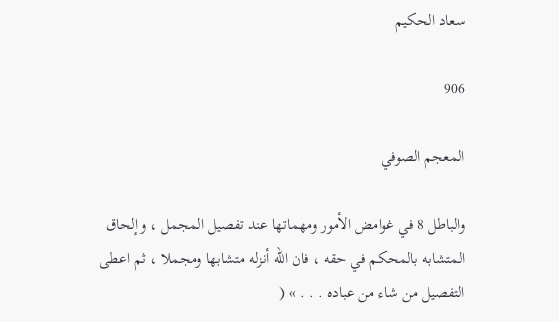سعاد الحكيم

906

المعجم الصوفي

والباطل 8 في غوامض الأمور ومهماتها عند تفصيل المجمل ، وإلحاق المتشابه بالمحكم في حقه ، فان اللّه أنزله متشابها ومجملا ، ثم اعطى التفصيل من شاء من عباده . . . » (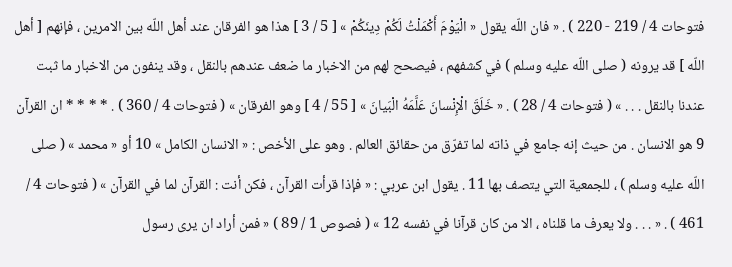فتوحات 4 / 219 - 220 ) . « فان اللّه يقول « الْيَوْمَ أَكْمَلْتُ لَكُمْ دِينَكُمْ » [ 5 / 3 ] هذا هو الفرقان عند أهل اللّه بين الامرين ، فإنهم [ أهل اللّه ] قد يرونه ( صلى اللّه عليه وسلم ) في كشفهم ، فيصحح لهم من الاخبار ما ضعف عندهم بالنقل ، وقد ينفون من الاخبار ما ثبت عندنا بالنقل . . . » ( فتوحات 4 / 28 ) . « خَلَقَ الْإِنْسانَ عَلَّمَهُ الْبَيانَ » [ 55 / 4 ] وهو الفرقان » ( فتوحات 4 / 360 ) . * * * * ان القرآن 9 هو الانسان . من حيث إنه جامع في ذاته لما تفرّق من حقائق العالم . وهو على الأخص : « الانسان الكامل » 10 أو « محمد » ( صلى اللّه عليه وسلم ) ، للجمعية التي يتصف بها 11 . يقول ابن عربي : « فإذا قرأت القرآن ، فكن أنت : القرآن لما في القرآن » ( فتوحات 4 / 461 ) . « . . . ولا يعرف ما قلناه ، الا من كان قرآنا في نفسه 12 » ( فصوص 1 / 89 ) « فمن أراد ان يرى رسول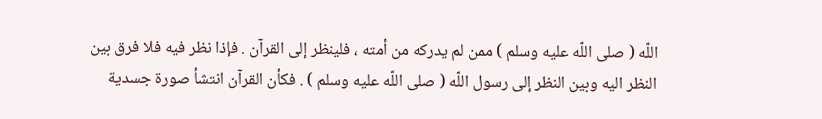اللّه ( صلى اللّه عليه وسلم ) ممن لم يدركه من أمته ، فلينظر إلى القرآن . فإذا نظر فيه فلا فرق بين النظر اليه وبين النظر إلى رسول اللّه ( صلى اللّه عليه وسلم ) . فكأن القرآن انتشأ صورة جسدية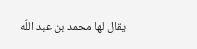يقال لها محمد بن عبد اللّه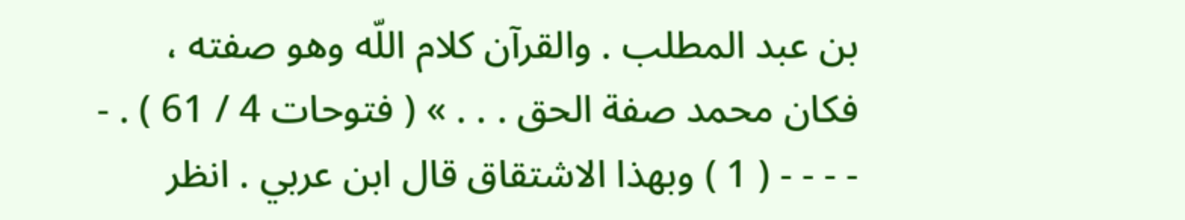بن عبد المطلب . والقرآن كلام اللّه وهو صفته ، فكان محمد صفة الحق . . . » ( فتوحات 4 / 61 ) . - - - - - ( 1 ) وبهذا الاشتقاق قال ابن عربي . انظر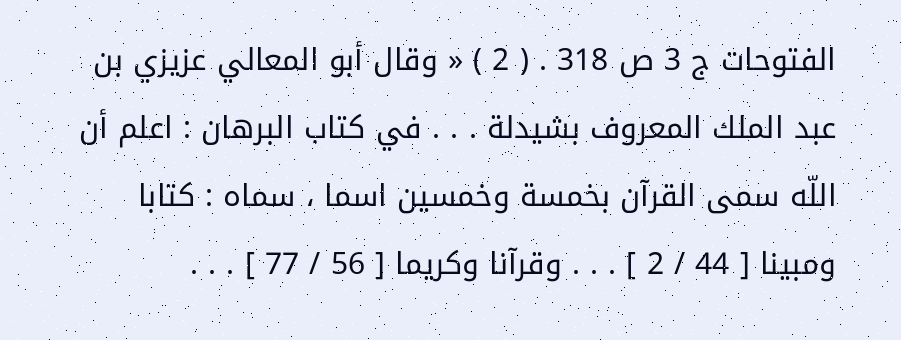الفتوحات ج 3 ص 318 . ( 2 ) « وقال أبو المعالي عزيزي بن عبد الملك المعروف بشيدلة . . . في كتاب البرهان : اعلم أن اللّه سمى القرآن بخمسة وخمسين اسما ، سماه : كتابا ومبينا [ 44 / 2 ] . . . وقرآنا وكريما [ 56 / 77 ] . . .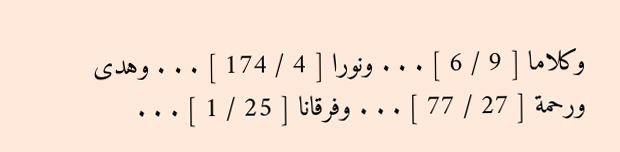وكلاما [ 9 / 6 ] . . . ونورا [ 4 / 174 ] . . . وهدى ورحمة [ 27 / 77 ] . . . وفرقانا [ 25 / 1 ] . . .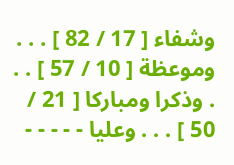وشفاء [ 17 / 82 ] . . . وموعظة [ 10 / 57 ] . . . وذكرا ومباركا [ 21 / 50 ] . . . وعليا - - - - -